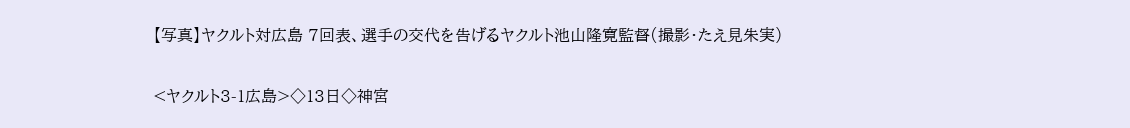【写真】ヤクルト対広島 7回表、選手の交代を告げるヤクルト池山隆寛監督(撮影・たえ見朱実)

<ヤクルト3-1広島>◇13日◇神宮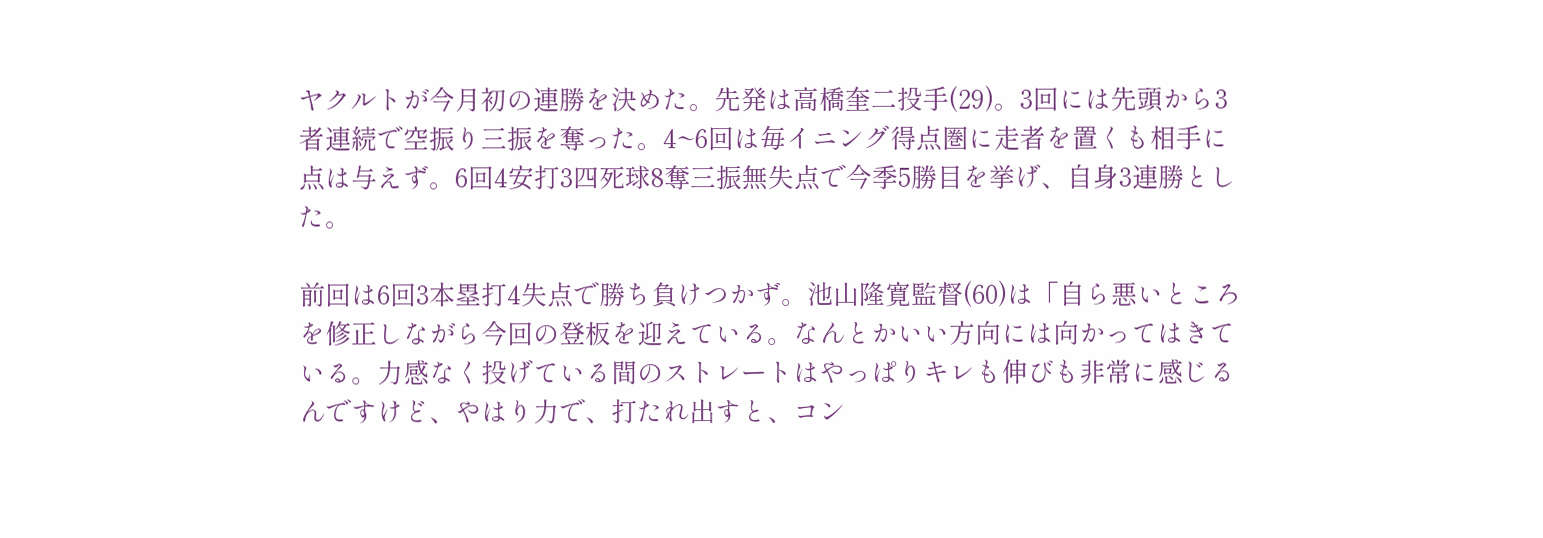ヤクルトが今月初の連勝を決めた。先発は高橋奎二投手(29)。3回には先頭から3者連続で空振り三振を奪った。4~6回は毎イニング得点圏に走者を置くも相手に点は与えず。6回4安打3四死球8奪三振無失点で今季5勝目を挙げ、自身3連勝とした。

前回は6回3本塁打4失点で勝ち負けつかず。池山隆寛監督(60)は「自ら悪いところを修正しながら今回の登板を迎えている。なんとかいい方向には向かってはきている。力感なく投げている間のストレートはやっぱりキレも伸びも非常に感じるんですけど、やはり力で、打たれ出すと、コン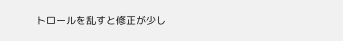トロールを乱すと修正が少し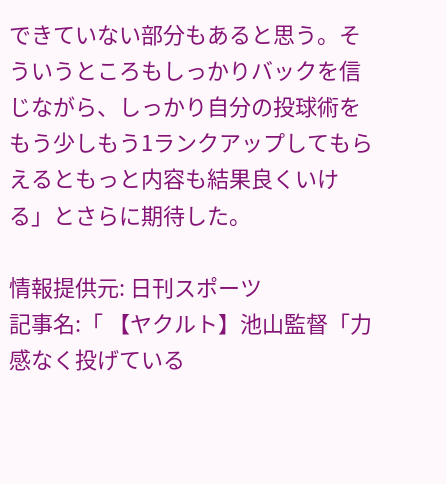できていない部分もあると思う。そういうところもしっかりバックを信じながら、しっかり自分の投球術をもう少しもう1ランクアップしてもらえるともっと内容も結果良くいける」とさらに期待した。

情報提供元: 日刊スポーツ
記事名:「 【ヤクルト】池山監督「力感なく投げている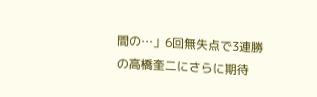間の…」6回無失点で3連勝の高橋奎二にさらに期待